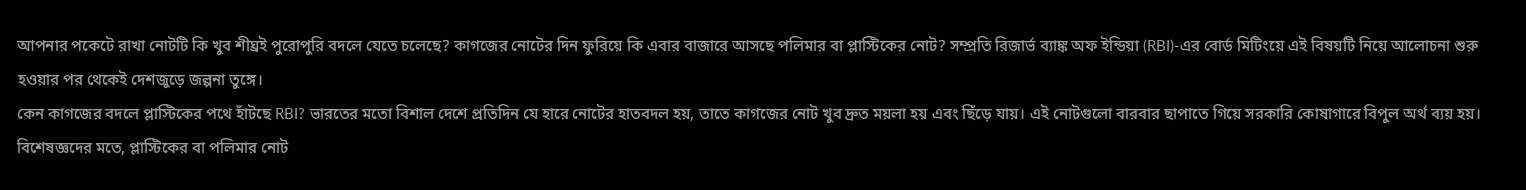আপনার পকেটে রাখা নোটটি কি খুব শীঘ্রই পুরোপুরি বদলে যেতে চলেছে? কাগজের নোটের দিন ফুরিয়ে কি এবার বাজারে আসছে পলিমার বা প্লাস্টিকের নোট? সম্প্রতি রিজার্ভ ব্যাঙ্ক অফ ইন্ডিয়া (RBI)-এর বোর্ড মিটিংয়ে এই বিষয়টি নিয়ে আলোচনা শুরু হওয়ার পর থেকেই দেশজুড়ে জল্পনা তুঙ্গে।
কেন কাগজের বদলে প্লাস্টিকের পথে হাঁটছে RBI? ভারতের মতো বিশাল দেশে প্রতিদিন যে হারে নোটের হাতবদল হয়, তাতে কাগজের নোট খুব দ্রুত ময়লা হয় এবং ছিঁড়ে যায়। এই নোটগুলো বারবার ছাপাতে গিয়ে সরকারি কোষাগারে বিপুল অর্থ ব্যয় হয়। বিশেষজ্ঞদের মতে, প্লাস্টিকের বা পলিমার নোট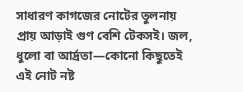সাধারণ কাগজের নোটের তুলনায় প্রায় আড়াই গুণ বেশি টেকসই। জল, ধুলো বা আর্দ্রতা—কোনো কিছুতেই এই নোট নষ্ট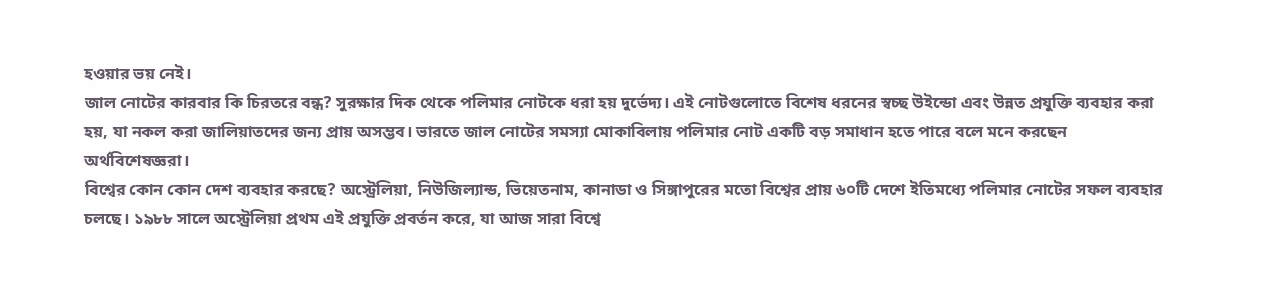হওয়ার ভয় নেই।
জাল নোটের কারবার কি চিরতরে বন্ধ? সুরক্ষার দিক থেকে পলিমার নোটকে ধরা হয় দুর্ভেদ্য। এই নোটগুলোতে বিশেষ ধরনের স্বচ্ছ উইন্ডো এবং উন্নত প্রযুক্তি ব্যবহার করা হয়, যা নকল করা জালিয়াতদের জন্য প্রায় অসম্ভব। ভারতে জাল নোটের সমস্যা মোকাবিলায় পলিমার নোট একটি বড় সমাধান হতে পারে বলে মনে করছেন অর্থবিশেষজ্ঞরা।
বিশ্বের কোন কোন দেশ ব্যবহার করছে? অস্ট্রেলিয়া, নিউজিল্যান্ড, ভিয়েতনাম, কানাডা ও সিঙ্গাপুরের মতো বিশ্বের প্রায় ৬০টি দেশে ইতিমধ্যে পলিমার নোটের সফল ব্যবহার চলছে। ১৯৮৮ সালে অস্ট্রেলিয়া প্রথম এই প্রযুক্তি প্রবর্তন করে, যা আজ সারা বিশ্বে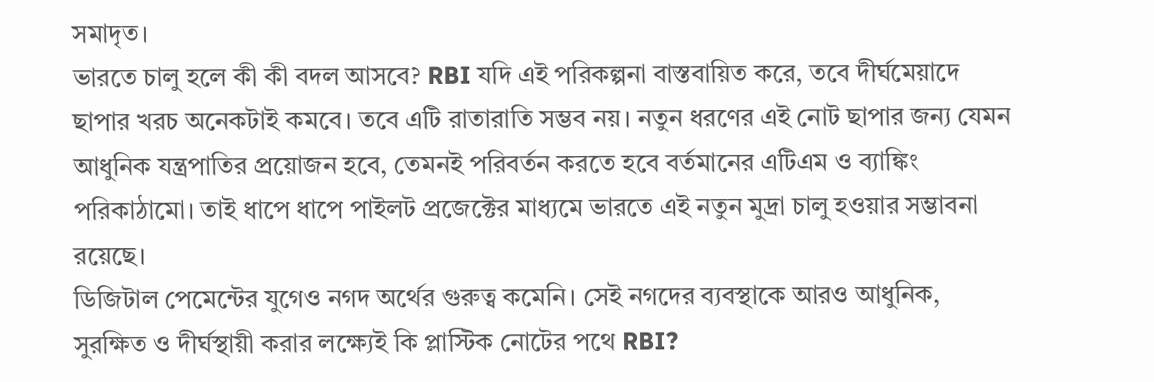সমাদৃত।
ভারতে চালু হলে কী কী বদল আসবে? RBI যদি এই পরিকল্পনা বাস্তবায়িত করে, তবে দীর্ঘমেয়াদে ছাপার খরচ অনেকটাই কমবে। তবে এটি রাতারাতি সম্ভব নয়। নতুন ধরণের এই নোট ছাপার জন্য যেমন আধুনিক যন্ত্রপাতির প্রয়োজন হবে, তেমনই পরিবর্তন করতে হবে বর্তমানের এটিএম ও ব্যাঙ্কিং পরিকাঠামো। তাই ধাপে ধাপে পাইলট প্রজেক্টের মাধ্যমে ভারতে এই নতুন মুদ্রা চালু হওয়ার সম্ভাবনা রয়েছে।
ডিজিটাল পেমেন্টের যুগেও নগদ অর্থের গুরুত্ব কমেনি। সেই নগদের ব্যবস্থাকে আরও আধুনিক, সুরক্ষিত ও দীর্ঘস্থায়ী করার লক্ষ্যেই কি প্লাস্টিক নোটের পথে RBI?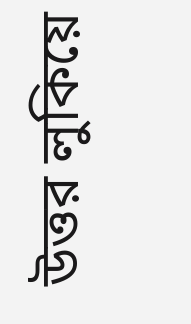উত্তর লুকিয়ে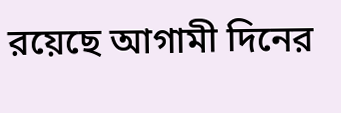রয়েছে আগামী দিনের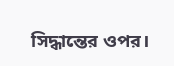সিদ্ধান্তের ওপর।